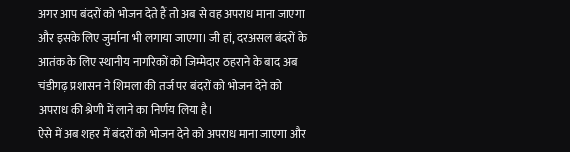अगर आप बंदरों को भोजन देते हैं तो अब से वह अपराध माना जाएगा और इसके लिए जुर्माना भी लगाया जाएगा। जी हां, दरअसल बंदरों के आतंक के लिए स्थानीय नागरिकों को जिम्मेदार ठहराने के बाद अब चंडीगढ़ प्रशासन ने शिमला की तर्ज पर बंदरों को भोजन देने को अपराध की श्रेणी में लाने का निर्णय लिया है।
ऐसे में अब शहर में बंदरों को भोजन देने को अपराध माना जाएगा और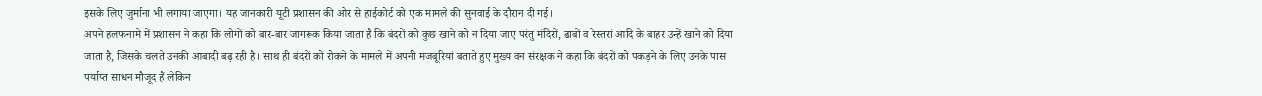इसके लिए जुर्माना भी लगाया जाएगा। यह जानकारी यूटी प्रशासन की ओर से हाईकोर्ट को एक मामले की सुनवाई के दौरान दी गई।
अपने हलफनामे में प्रशासन ने कहा कि लोगों को बार-बार जागरूक किया जाता है कि बंदरों को कुछ खाने को न दिया जाए परंतु मंदिरों, ढाबों व रेस्तरां आदि के बाहर उन्हें खाने को दिया जाता है, जिसके चलते उनकी आबादी बढ़ रही है। साथ ही बंदरों को रोकने के मामले में अपनी मजबूरियां बताते हुए मुख्य वन संरक्षक ने कहा कि बंदरों को पकड़ने के लिए उनके पास पर्याप्त साधन मौजूद हैं लेकिन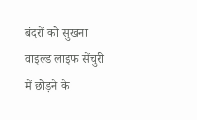बंदरों को सुखना वाइल्ड लाइफ सेंचुरी में छोड़ने के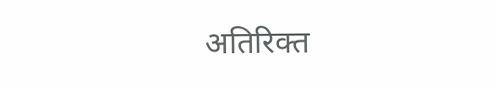अतिरिक्त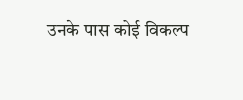उनके पास कोई विकल्प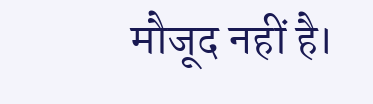मौजूद नहीं है।